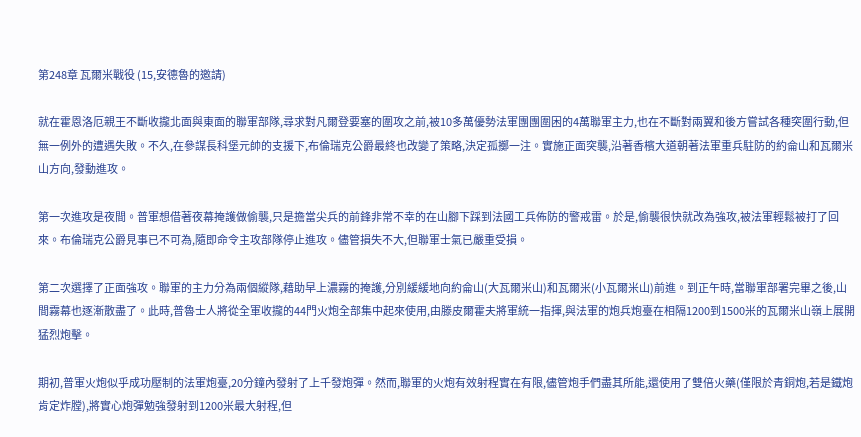第248章 瓦爾米戰役 (15,安德魯的邀請)

就在霍恩洛厄親王不斷收攏北面與東面的聯軍部隊,尋求對凡爾登要塞的圍攻之前,被10多萬優勢法軍團團圍困的4萬聯軍主力,也在不斷對兩翼和後方嘗試各種突圍行動,但無一例外的遭遇失敗。不久,在參謀長科堡元帥的支援下,布倫瑞克公爵最終也改變了策略,決定孤擲一注。實施正面突襲,沿著香檳大道朝著法軍重兵駐防的約侖山和瓦爾米山方向,發動進攻。

第一次進攻是夜間。普軍想借著夜幕掩護做偷襲,只是擔當尖兵的前鋒非常不幸的在山腳下踩到法國工兵佈防的警戒雷。於是,偷襲很快就改為強攻,被法軍輕鬆被打了回來。布倫瑞克公爵見事已不可為,隨即命令主攻部隊停止進攻。儘管損失不大,但聯軍士氣已嚴重受損。

第二次選擇了正面強攻。聯軍的主力分為兩個縱隊,藉助早上濃霧的掩護,分別緩緩地向約侖山(大瓦爾米山)和瓦爾米(小瓦爾米山)前進。到正午時,當聯軍部署完畢之後,山間霧幕也逐漸散盡了。此時,普魯士人將從全軍收攏的44門火炮全部集中起來使用,由滕皮爾霍夫將軍統一指揮,與法軍的炮兵炮臺在相隔1200到1500米的瓦爾米山嶺上展開猛烈炮擊。

期初,普軍火炮似乎成功壓制的法軍炮臺,20分鐘內發射了上千發炮彈。然而,聯軍的火炮有效射程實在有限,儘管炮手們盡其所能,還使用了雙倍火藥(僅限於青銅炮,若是鐵炮肯定炸膛),將實心炮彈勉強發射到1200米最大射程,但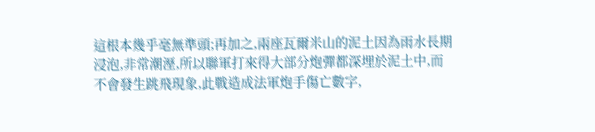這根本幾乎毫無準頭;再加之,兩座瓦爾米山的泥土因為雨水長期浸泡,非常潮溼,所以聯軍打來得大部分炮彈都深埋於泥土中,而不會發生跳飛現象,此戰造成法軍炮手傷亡數字,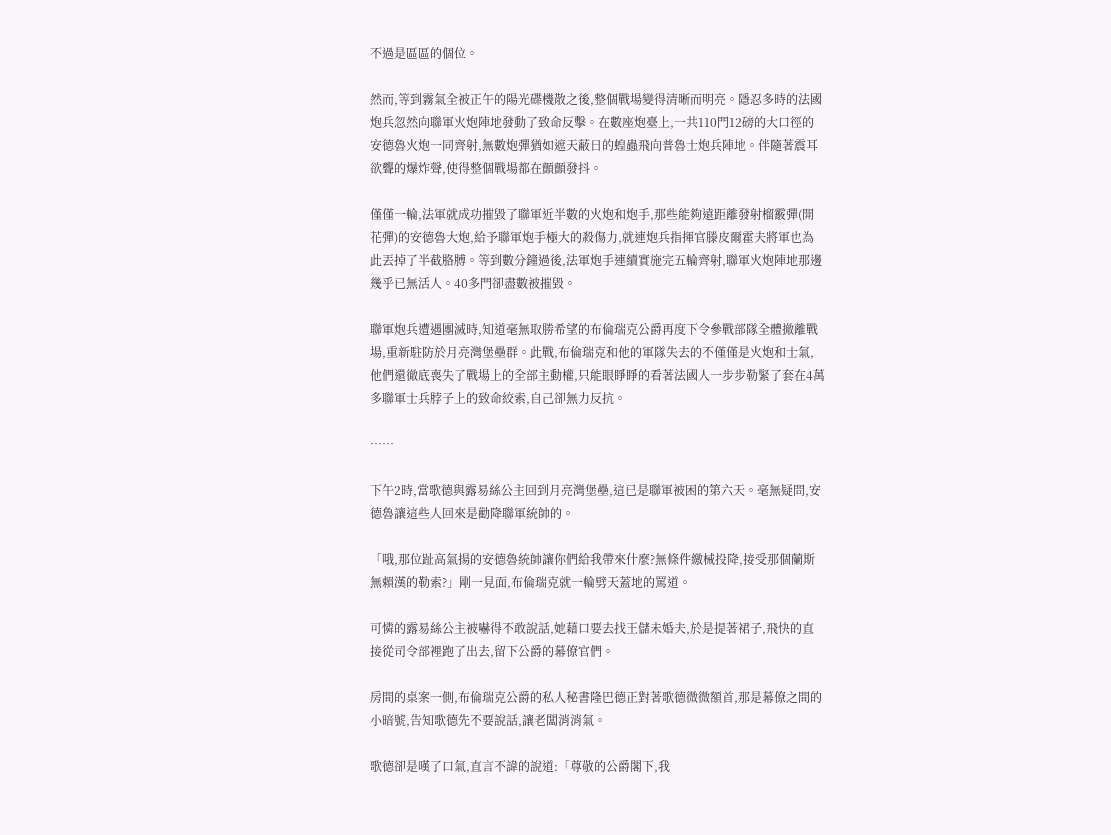不過是區區的個位。

然而,等到霧氣全被正午的陽光碟機散之後,整個戰場變得清晰而明亮。隱忍多時的法國炮兵忽然向聯軍火炮陣地發動了致命反擊。在數座炮臺上,一共110門12磅的大口徑的安德魯火炮一同齊射,無數炮彈猶如遮天蔽日的蝗蟲飛向普魯士炮兵陣地。伴隨著震耳欲聾的爆炸聲,使得整個戰場都在顫顫發抖。

僅僅一輪,法軍就成功摧毀了聯軍近半數的火炮和炮手,那些能夠遠距離發射榴霰彈(開花彈)的安德魯大炮,給予聯軍炮手極大的殺傷力,就連炮兵指揮官滕皮爾霍夫將軍也為此丟掉了半截胳膊。等到數分鐘過後,法軍炮手連續實施完五輪齊射,聯軍火炮陣地那邊幾乎已無活人。40多門卻盡數被摧毀。

聯軍炮兵遭遇團滅時,知道毫無取勝希望的布倫瑞克公爵再度下令參戰部隊全體撤離戰場,重新駐防於月亮灣堡壘群。此戰,布倫瑞克和他的軍隊失去的不僅僅是火炮和士氣,他們還徹底喪失了戰場上的全部主動權,只能眼睜睜的看著法國人一步步勒緊了套在4萬多聯軍士兵脖子上的致命絞索,自己卻無力反抗。

……

下午2時,當歌德與露易絲公主回到月亮灣堡壘,這已是聯軍被困的第六天。毫無疑問,安德魯讓這些人回來是勸降聯軍統帥的。

「哦,那位趾高氣揚的安德魯統帥讓你們給我帶來什麼?無條件繳械投降,接受那個蘭斯無賴漢的勒索?」剛一見面,布倫瑞克就一輪劈天蓋地的罵道。

可憐的露易絲公主被嚇得不敢說話,她藉口要去找王儲未婚夫,於是提著裙子,飛快的直接從司令部裡跑了出去,留下公爵的幕僚官們。

房間的桌案一側,布倫瑞克公爵的私人秘書隆巴德正對著歌德微微額首,那是幕僚之間的小暗號,告知歌德先不要說話,讓老闆消消氣。

歌德卻是嘆了口氣,直言不諱的說道:「尊敬的公爵閣下,我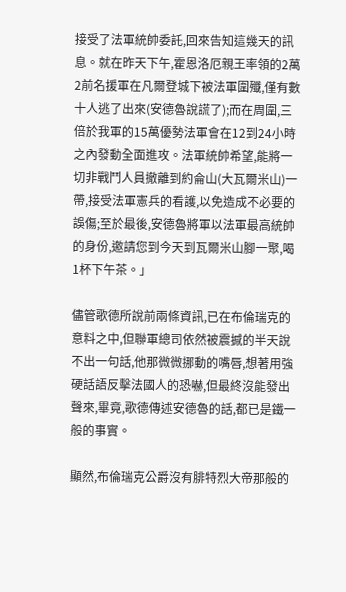接受了法軍統帥委託,回來告知這幾天的訊息。就在昨天下午,霍恩洛厄親王率領的2萬2前名援軍在凡爾登城下被法軍圍殲,僅有數十人逃了出來(安德魯說謊了);而在周圍,三倍於我軍的15萬優勢法軍會在12到24小時之內發動全面進攻。法軍統帥希望,能將一切非戰鬥人員撤離到約侖山(大瓦爾米山)一帶,接受法軍憲兵的看護,以免造成不必要的誤傷;至於最後,安德魯將軍以法軍最高統帥的身份,邀請您到今天到瓦爾米山腳一聚,喝1杯下午茶。」

儘管歌德所說前兩條資訊,已在布倫瑞克的意料之中,但聯軍總司依然被震撼的半天說不出一句話,他那微微挪動的嘴唇,想著用強硬話語反擊法國人的恐嚇,但最終沒能發出聲來,畢竟,歌德傳述安德魯的話,都已是鐵一般的事實。

顯然,布倫瑞克公爵沒有腓特烈大帝那般的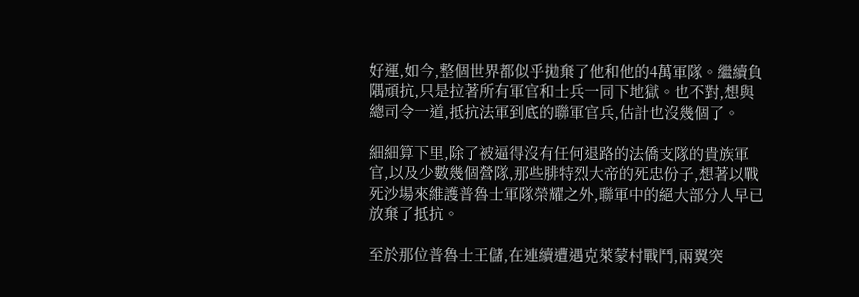好運,如今,整個世界都似乎拋棄了他和他的4萬軍隊。繼續負隅頑抗,只是拉著所有軍官和士兵一同下地獄。也不對,想與總司令一道,抵抗法軍到底的聯軍官兵,估計也沒幾個了。

細細算下里,除了被逼得沒有任何退路的法僑支隊的貴族軍官,以及少數幾個營隊,那些腓特烈大帝的死忠份子,想著以戰死沙場來維護普魯士軍隊榮耀之外,聯軍中的絕大部分人早已放棄了抵抗。

至於那位普魯士王儲,在連續遭遇克萊蒙村戰鬥,兩翼突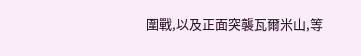圍戰,以及正面突襲瓦爾米山,等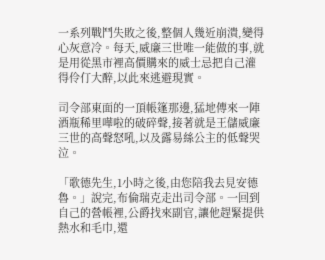一系列戰鬥失敗之後,整個人幾近崩潰,變得心灰意冷。每天,威廉三世唯一能做的事,就是用從黑市裡高價購來的威士忌把自己灌得伶仃大醉,以此來逃避現實。

司令部東面的一頂帳篷那邊,猛地傳來一陣酒瓶稀里嘩啦的破碎聲,接著就是王儲威廉三世的高聲怒吼,以及露易絲公主的低聲哭泣。

「歌德先生,1小時之後,由您陪我去見安德魯。」說完,布倫瑞克走出司令部。一回到自己的營帳裡,公爵找來副官,讓他趕緊提供熱水和毛巾,還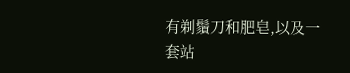有剃鬚刀和肥皂,以及一套站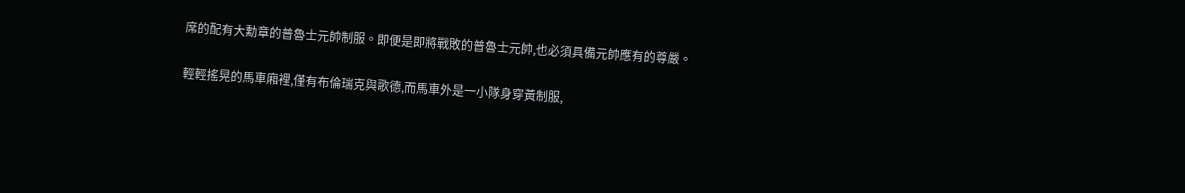席的配有大勳章的普魯士元帥制服。即便是即將戰敗的普魯士元帥,也必須具備元帥應有的尊嚴。

輕輕搖晃的馬車廂裡,僅有布倫瑞克與歌德,而馬車外是一小隊身穿黃制服,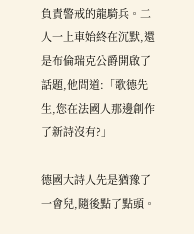負責警戒的龍騎兵。二人一上車始終在沉默,還是布倫瑞克公爵開啟了話題,他問道:「歌德先生,您在法國人那邊創作了新詩沒有?」

德國大詩人先是猶豫了一會兒,隨後點了點頭。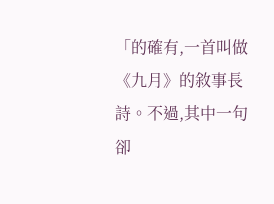「的確有,一首叫做《九月》的敘事長詩。不過,其中一句卻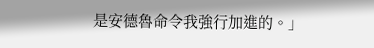是安德魯命令我強行加進的。」